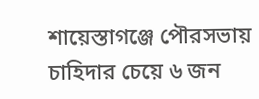শায়েস্তাগঞ্জে পৌরসভায় চাহিদার চেয়ে ৬ জন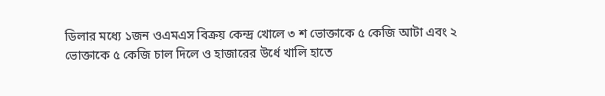ডিলার মধ্যে ১জন ওএমএস বিক্রয় কেন্দ্র খোলে ৩ শ ভোক্তাকে ৫ কেজি আটা এবং ২ ভোক্তাকে ৫ কেজি চাল দিলে ও হাজারের উর্ধে খালি হাতে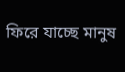ফিরে যাচ্ছে মানুষ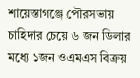শায়েস্তাগঞ্জে পৌরসভায় চাহিদার চেয়ে ৬ জন ডিলার মধ্যে ১জন ওএমএস বিক্রয়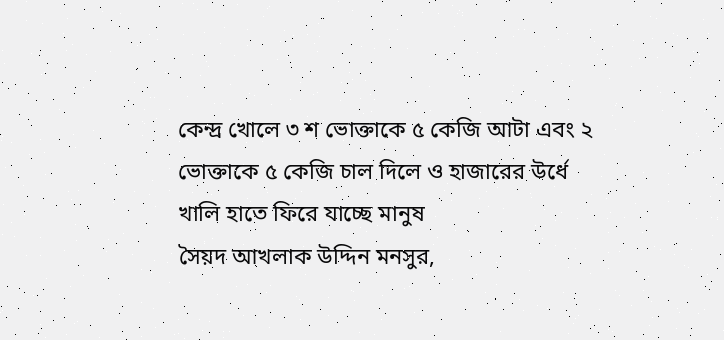কেন্দ্র খোলে ৩ শ ভোক্তাকে ৫ কেজি আটা এবং ২ ভোক্তাকে ৫ কেজি চাল দিলে ও হাজারের উর্ধে খালি হাতে ফিরে যাচ্ছে মানুষ
সৈয়দ আখলাক উদ্দিন মনসুর,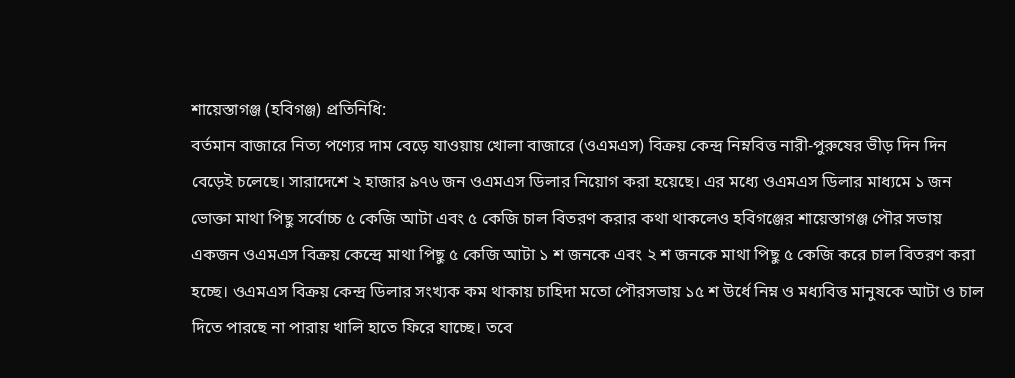শায়েস্তাগঞ্জ (হবিগঞ্জ) প্রতিনিধি:
বর্তমান বাজারে নিত্য পণ্যের দাম বেড়ে যাওয়ায় খোলা বাজারে (ওএমএস) বিক্রয় কেন্দ্র নিম্নবিত্ত নারী-পুরুষের ভীড় দিন দিন বেড়েই চলেছে। সারাদেশে ২ হাজার ৯৭৬ জন ওএমএস ডিলার নিয়োগ করা হয়েছে। এর মধ্যে ওএমএস ডিলার মাধ্যমে ১ জন ভোক্তা মাথা পিছু সর্বোচ্চ ৫ কেজি আটা এবং ৫ কেজি চাল বিতরণ করার কথা থাকলেও হবিগঞ্জের শায়েস্তাগঞ্জ পৌর সভায় একজন ওএমএস বিক্রয় কেন্দ্রে মাথা পিছু ৫ কেজি আটা ১ শ জনকে এবং ২ শ জনকে মাথা পিছু ৫ কেজি করে চাল বিতরণ করা হচ্ছে। ওএমএস বিক্রয় কেন্দ্র ডিলার সংখ্যক কম থাকায় চাহিদা মতো পৌরসভায় ১৫ শ উর্ধে নিম্ন ও মধ্যবিত্ত মানুষকে আটা ও চাল দিতে পারছে না পারায় খালি হাতে ফিরে যাচ্ছে। তবে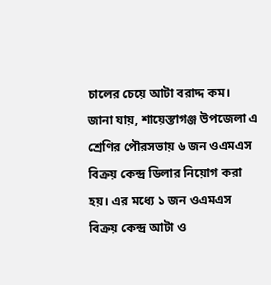চালের চেয়ে আটা বরাদ্দ কম। জানা যায়, শায়েস্তাগঞ্জ উপজেলা এ শ্রেণির পৌরসভায় ৬ জন ওএমএস বিক্রয় কেন্দ্র ডিলার নিয়োগ করা হয়। এর মধ্যে ১ জন ওএমএস বিক্রয় কেন্দ্র আটা ও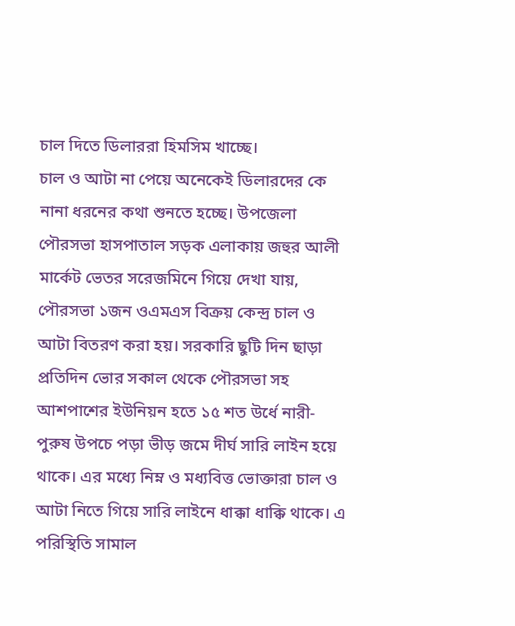চাল দিতে ডিলাররা হিমসিম খাচ্ছে।
চাল ও আটা না পেয়ে অনেকেই ডিলারদের কে নানা ধরনের কথা শুনতে হচ্ছে। উপজেলা পৌরসভা হাসপাতাল সড়ক এলাকায় জহুর আলী মার্কেট ভেতর সরেজমিনে গিয়ে দেখা যায়, পৌরসভা ১জন ওএমএস বিক্রয় কেন্দ্র চাল ও আটা বিতরণ করা হয়। সরকারি ছুটি দিন ছাড়া প্রতিদিন ভোর সকাল থেকে পৌরসভা সহ আশপাশের ইউনিয়ন হতে ১৫ শত উর্ধে নারী-পুরুষ উপচে পড়া ভীড় জমে দীর্ঘ সারি লাইন হয়ে থাকে। এর মধ্যে নিম্ন ও মধ্যবিত্ত ভোক্তারা চাল ও আটা নিতে গিয়ে সারি লাইনে ধাক্কা ধাক্কি থাকে। এ পরিস্থিতি সামাল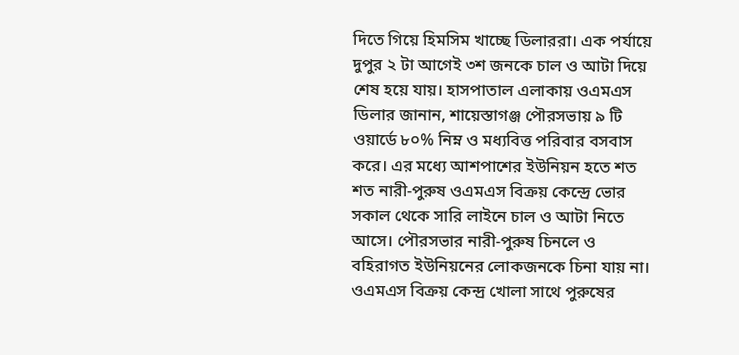দিতে গিয়ে হিমসিম খাচ্ছে ডিলাররা। এক পর্যায়ে দুপুর ২ টা আগেই ৩শ জনকে চাল ও আটা দিয়ে শেষ হয়ে যায়। হাসপাতাল এলাকায় ওএমএস ডিলার জানান, শায়েস্তাগঞ্জ পৌরসভায় ৯ টি ওয়ার্ডে ৮০% নিম্ন ও মধ্যবিত্ত পরিবার বসবাস করে। এর মধ্যে আশপাশের ইউনিয়ন হতে শত শত নারী-পুরুষ ওএমএস বিক্রয় কেন্দ্রে ভোর সকাল থেকে সারি লাইনে চাল ও আটা নিতে আসে। পৌরসভার নারী-পুরুষ চিনলে ও বহিরাগত ইউনিয়নের লোকজনকে চিনা যায় না। ওএমএস বিক্রয় কেন্দ্র খোলা সাথে পুরুষের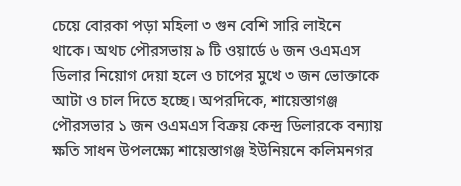চেয়ে বোরকা পড়া মহিলা ৩ গুন বেশি সারি লাইনে থাকে। অথচ পৌরসভায় ৯ টি ওয়ার্ডে ৬ জন ওএমএস ডিলার নিয়োগ দেয়া হলে ও চাপের মুখে ৩ জন ভোক্তাকে আটা ও চাল দিতে হচ্ছে। অপরদিকে, শায়েস্তাগঞ্জ পৌরসভার ১ জন ওএমএস বিক্রয় কেন্দ্র ডিলারকে বন্যায় ক্ষতি সাধন উপলক্ষ্যে শায়েস্তাগঞ্জ ইউনিয়নে কলিমনগর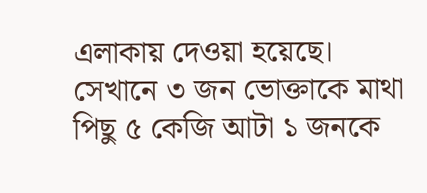এলাকায় দেওয়া হয়েছে।
সেখানে ৩ জন ভোক্তাকে মাথা পিছু ৫ কেজি আটা ১ জনকে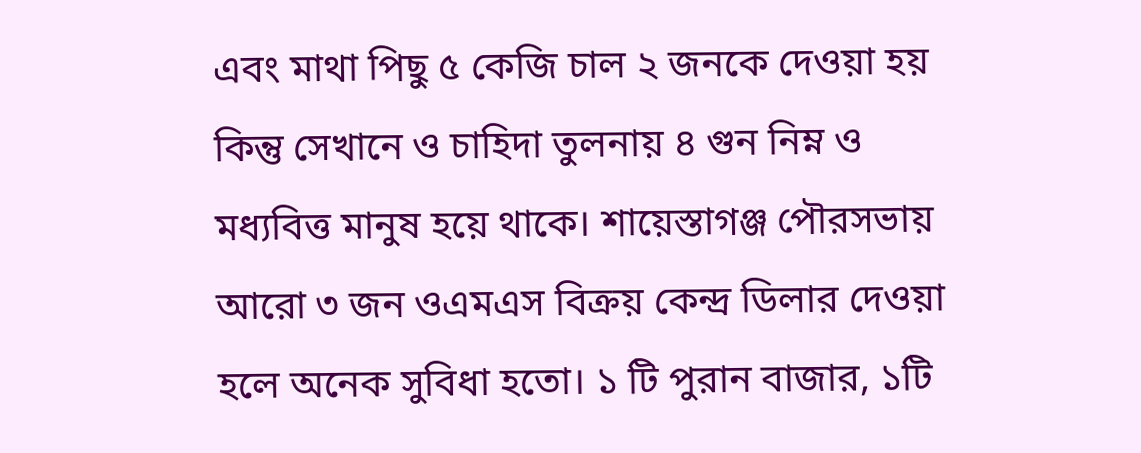এবং মাথা পিছু ৫ কেজি চাল ২ জনকে দেওয়া হয় কিন্তু সেখানে ও চাহিদা তুলনায় ৪ গুন নিম্ন ও মধ্যবিত্ত মানুষ হয়ে থাকে। শায়েস্তাগঞ্জ পৌরসভায় আরো ৩ জন ওএমএস বিক্রয় কেন্দ্র ডিলার দেওয়া হলে অনেক সুবিধা হতো। ১ টি পুরান বাজার, ১টি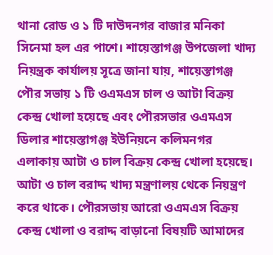থানা রোড ও ১ টি দাউদনগর বাজার মনিকা সিনেমা হল এর পাশে। শায়েস্তাগঞ্জ উপজেলা খাদ্য নিয়ন্ত্রক কার্যালয় সূত্রে জানা যায়, শায়েস্তাগঞ্জ পৌর সভায় ১ টি ওএমএস চাল ও আটা বিক্রয় কেন্দ্র খোলা হয়েছে এবং পৌরসভার ওএমএস ডিলার শায়েস্তাগঞ্জ ইউনিয়নে কলিমনগর এলাকায় আটা ও চাল বিক্রয় কেন্দ্র খোলা হয়েছে। আটা ও চাল বরাদ্দ খাদ্য মন্ত্রণালয় থেকে নিয়ন্ত্রণ করে থাকে। পৌরসভায় আরো ওএমএস বিক্রয় কেন্দ্র খোলা ও বরাদ্দ বাড়ানো বিষয়টি আমাদের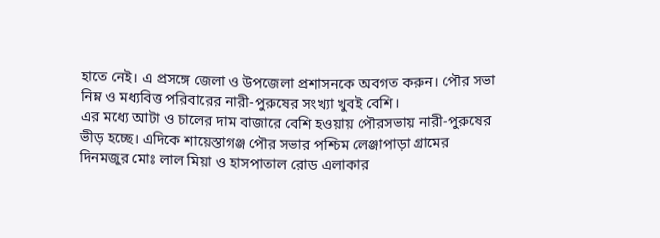হাতে নেই। এ প্রসঙ্গে জেলা ও উপজেলা প্রশাসনকে অবগত করুন। পৌর সভা নিম্ন ও মধ্যবিত্ত পরিবারের নারী-পুরুষের সংখ্যা খুবই বেশি।
এর মধ্যে আটা ও চালের দাম বাজারে বেশি হওয়ায় পৌরসভায় নারী-পুরুষের ভীড় হচ্ছে। এদিকে শায়েস্তাগঞ্জ পৌর সভার পশ্চিম লেঞ্জাপাড়া গ্রামের দিনমজুর মোঃ লাল মিয়া ও হাসপাতাল রোড এলাকার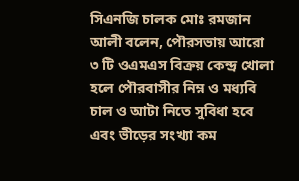সিএনজি চালক মোঃ রমজান আলী বলেন, পৌরসভায় আরো ৩ টি ওএমএস বিক্রয় কেন্দ্র খোলা হলে পৌরবাসীর নিম্ন ও মধ্যবি চাল ও আটা নিতে সুবিধা হবে এবং ভীড়ের সংখ্যা কম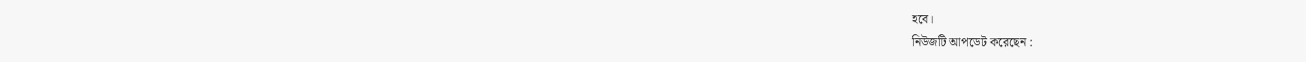হবে।
নিউজটি আপডেট করেছেন :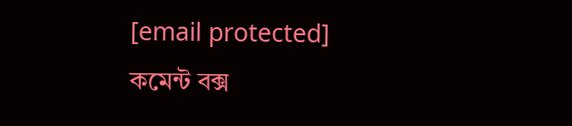[email protected]
কমেন্ট বক্স